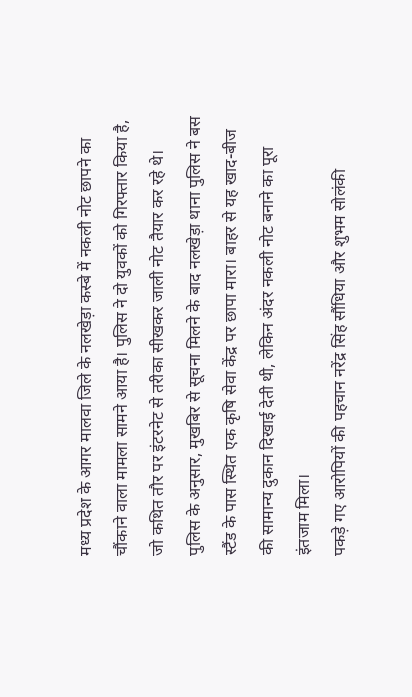मध्य प्रदेश के आगर मालवा जिले के नलखेड़ा कस्बे में नकली नोट छापने का चौंकाने वाला मामला सामने आया है। पुलिस ने दो युवकों को गिरफ्तार किया है, जो कथित तौर पर इंटरनेट से तरीका सीखकर जाली नोट तैयार कर रहे थे। पुलिस के अनुसार, मुखबिर से सूचना मिलने के बाद नलखेड़ा थाना पुलिस ने बस स्टैंड के पास स्थित एक कृषि सेवा केंद्र पर छापा मारा। बाहर से यह खाद-बीज की सामान्य दुकान दिखाई देती थी, लेकिन अंदर नकली नोट बनाने का पूरा इंतजाम मिला।
पकड़े गए आरोपियों की पहचान नरेंद्र सिंह सौंधिया और शुभम सोलंकी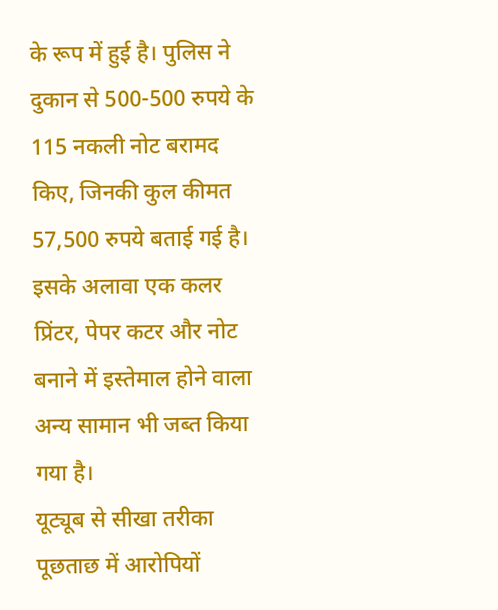के रूप में हुई है। पुलिस ने दुकान से 500-500 रुपये के 115 नकली नोट बरामद किए, जिनकी कुल कीमत 57,500 रुपये बताई गई है। इसके अलावा एक कलर प्रिंटर, पेपर कटर और नोट बनाने में इस्तेमाल होने वाला अन्य सामान भी जब्त किया गया है।
यूट्यूब से सीखा तरीका
पूछताछ में आरोपियों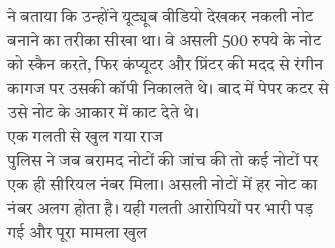ने बताया कि उन्होंने यूट्यूब वीडियो देखकर नकली नोट बनाने का तरीका सीखा था। वे असली 500 रुपये के नोट को स्कैन करते, फिर कंप्यूटर और प्रिंटर की मदद से रंगीन कागज पर उसकी कॉपी निकालते थे। बाद में पेपर कटर से उसे नोट के आकार में काट देते थे।
एक गलती से खुल गया राज
पुलिस ने जब बरामद नोटों की जांच की तो कई नोटों पर एक ही सीरियल नंबर मिला। असली नोटों में हर नोट का नंबर अलग होता है। यही गलती आरोपियों पर भारी पड़ गई और पूरा मामला खुल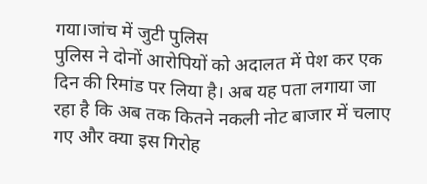गया।जांच में जुटी पुलिस
पुलिस ने दोनों आरोपियों को अदालत में पेश कर एक दिन की रिमांड पर लिया है। अब यह पता लगाया जा रहा है कि अब तक कितने नकली नोट बाजार में चलाए गए और क्या इस गिरोह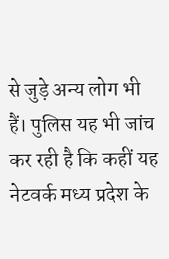से जुड़े अन्य लोग भी हैं। पुलिस यह भी जांच कर रही है कि कहीं यह नेटवर्क मध्य प्रदेश के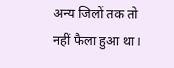अन्य जिलों तक तो नहीं फैला हुआ था।